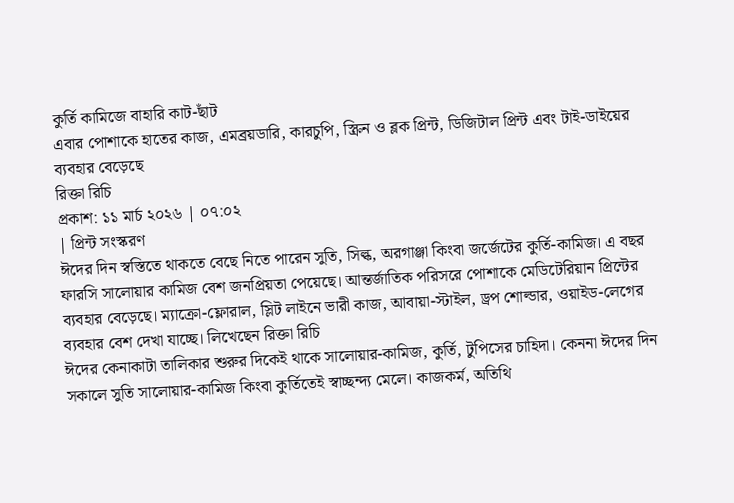কুর্তি কামিজে বাহারি কাট-ছাঁট
এবার পোশাকে হাতের কাজ, এমব্রয়ডারি, কারচুপি, স্ক্রিন ও ব্লক প্রিন্ট, ডিজিটাল প্রিন্ট এবং টাই-ডাইয়ের ব্যবহার বেড়েছে
রিক্তা রিচি
প্রকাশ: ১১ মার্চ ২০২৬ | ০৭:০২
| প্রিন্ট সংস্করণ
ঈদের দিন স্বস্তিতে থাকতে বেছে নিতে পারেন সুতি, সিল্ক, অরগাঞ্জা কিংবা জর্জেটের কুর্তি-কামিজ। এ বছর ফারসি সালোয়ার কামিজ বেশ জনপ্রিয়তা পেয়েছে। আন্তর্জাতিক পরিসরে পোশাকে মেডিটেরিয়ান প্রিন্টের ব্যবহার বেড়েছে। ম্যাক্রো-ফ্লোরাল, স্লিট লাইনে ভারী কাজ, আবায়া-স্টাইল, ড্রপ শোল্ডার, ওয়াইড-লেগের ব্যবহার বেশ দেখা যাচ্ছে। লিখেছেন রিক্তা রিচি
ঈদের কেনাকাটা তালিকার শুরুর দিকেই থাকে সালোয়ার-কামিজ, কুর্তি, টুপিসের চাহিদা। কেননা ঈদের দিন সকালে সুতি সালোয়ার-কামিজ কিংবা কুর্তিতেই স্বাচ্ছন্দ্য মেলে। কাজকর্ম, অতিথি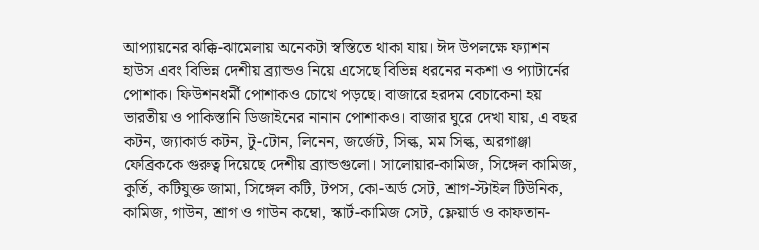আপ্যায়নের ঝক্কি-ঝামেলায় অনেকটা স্বস্তিতে থাকা যায়। ঈদ উপলক্ষে ফ্যাশন হাউস এবং বিভিন্ন দেশীয় ব্র্যান্ডও নিয়ে এসেছে বিভিন্ন ধরনের নকশা ও প্যাটার্নের পোশাক। ফিউশনধর্মী পোশাকও চোখে পড়ছে। বাজারে হরদম বেচাকেনা হয় ভারতীয় ও পাকিস্তানি ডিজাইনের নানান পোশাকও। বাজার ঘুরে দেখা যায়, এ বছর কটন, জ্যাকার্ড কটন, টু-টোন, লিনেন, জর্জেট, সিল্ক, মম সিল্ক, অরগাঞ্জা ফেব্রিককে গুরুত্ব দিয়েছে দেশীয় ব্র্যান্ডগুলো। সালোয়ার-কামিজ, সিঙ্গেল কামিজ, কুর্তি, কটিযুক্ত জামা, সিঙ্গেল কটি, টপস, কো-অর্ড সেট, শ্রাগ-স্টাইল টিউনিক, কামিজ, গাউন, শ্রাগ ও গাউন কম্বো, স্কার্ট-কামিজ সেট, ফ্লেয়ার্ড ও কাফতান-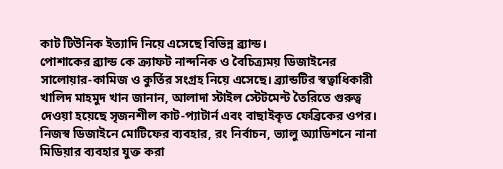কাট টিউনিক ইত্যাদি নিয়ে এসেছে বিভিন্ন ব্র্যান্ড।
পোশাকের ব্র্যান্ড কে ক্র্যাফট নান্দনিক ও বৈচিত্র্যময় ডিজাইনের সালোয়ার-কামিজ ও কুর্তির সংগ্রহ নিয়ে এসেছে। ব্র্যান্ডটির স্বত্বাধিকারী খালিদ মাহমুদ খান জানান, আলাদা স্টাইল স্টেটমেন্ট তৈরিতে গুরুত্ব দেওয়া হয়েছে সৃজনশীল কাট-প্যাটার্ন এবং বাছাইকৃত ফেব্রিকের ওপর। নিজস্ব ডিজাইনে মোটিফের ব্যবহার, রং নির্বাচন, ভ্যালু অ্যাডিশনে নানা মিডিয়ার ব্যবহার যুক্ত করা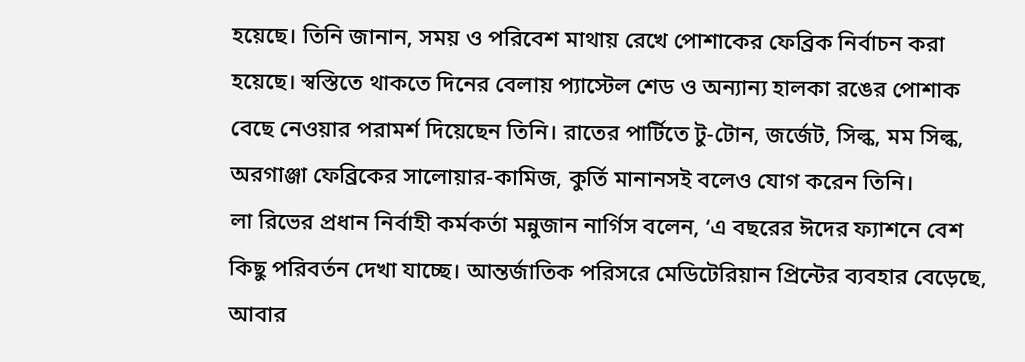হয়েছে। তিনি জানান, সময় ও পরিবেশ মাথায় রেখে পোশাকের ফেব্রিক নির্বাচন করা হয়েছে। স্বস্তিতে থাকতে দিনের বেলায় প্যাস্টেল শেড ও অন্যান্য হালকা রঙের পোশাক বেছে নেওয়ার পরামর্শ দিয়েছেন তিনি। রাতের পার্টিতে টু-টোন, জর্জেট, সিল্ক, মম সিল্ক, অরগাঞ্জা ফেব্রিকের সালোয়ার-কামিজ, কুর্তি মানানসই বলেও যোগ করেন তিনি।
লা রিভের প্রধান নির্বাহী কর্মকর্তা মন্নুজান নার্গিস বলেন, ‘এ বছরের ঈদের ফ্যাশনে বেশ কিছু পরিবর্তন দেখা যাচ্ছে। আন্তর্জাতিক পরিসরে মেডিটেরিয়ান প্রিন্টের ব্যবহার বেড়েছে, আবার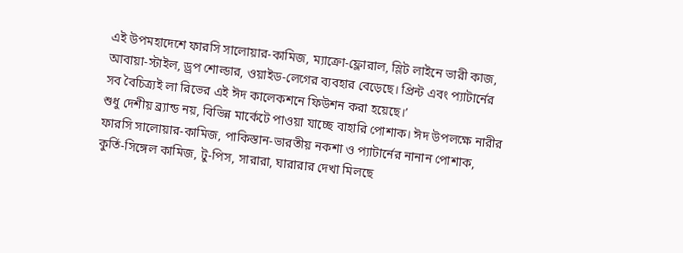এই উপমহাদেশে ফারসি সালোয়ার-কামিজ, ম্যাক্রো-ফ্লোরাল, স্লিট লাইনে ভারী কাজ, আবায়া-স্টাইল, ড্রপ শোল্ডার, ওয়াইড-লেগের ব্যবহার বেড়েছে। প্রিন্ট এবং প্যাটার্নের সব বৈচিত্র্যই লা রিভের এই ঈদ কালেকশনে ফিউশন করা হয়েছে।’
শুধু দেশীয় ব্র্যান্ড নয়, বিভিন্ন মার্কেটে পাওয়া যাচ্ছে বাহারি পোশাক। ঈদ উপলক্ষে নারীর ফারসি সালোয়ার-কামিজ, পাকিস্তান-ভারতীয় নকশা ও প্যাটার্নের নানান পোশাক, কুর্তি-সিঙ্গেল কামিজ, টু-পিস, সারারা, ঘারারার দেখা মিলছে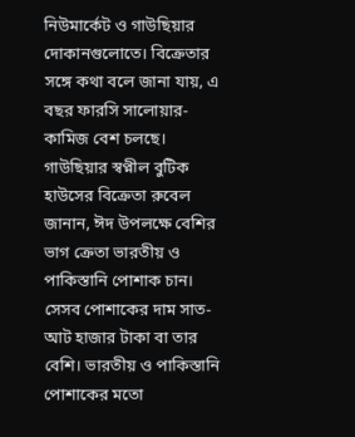নিউমার্কেট ও গাউছিয়ার দোকানগুলোতে। বিক্রেতার সঙ্গে কথা বলে জানা যায়, এ বছর ফারসি সালোয়ার-কামিজ বেশ চলছে। গাউছিয়ার স্বপ্নীল বুটিক হাউসের বিক্রেতা রুবেল জানান, ঈদ উপলক্ষে বেশির ভাগ ক্রেতা ভারতীয় ও পাকিস্তানি পোশাক চান। সেসব পোশাকের দাম সাত-আট হাজার টাকা বা তার বেশি। ভারতীয় ও পাকিস্তানি পোশাকের মতো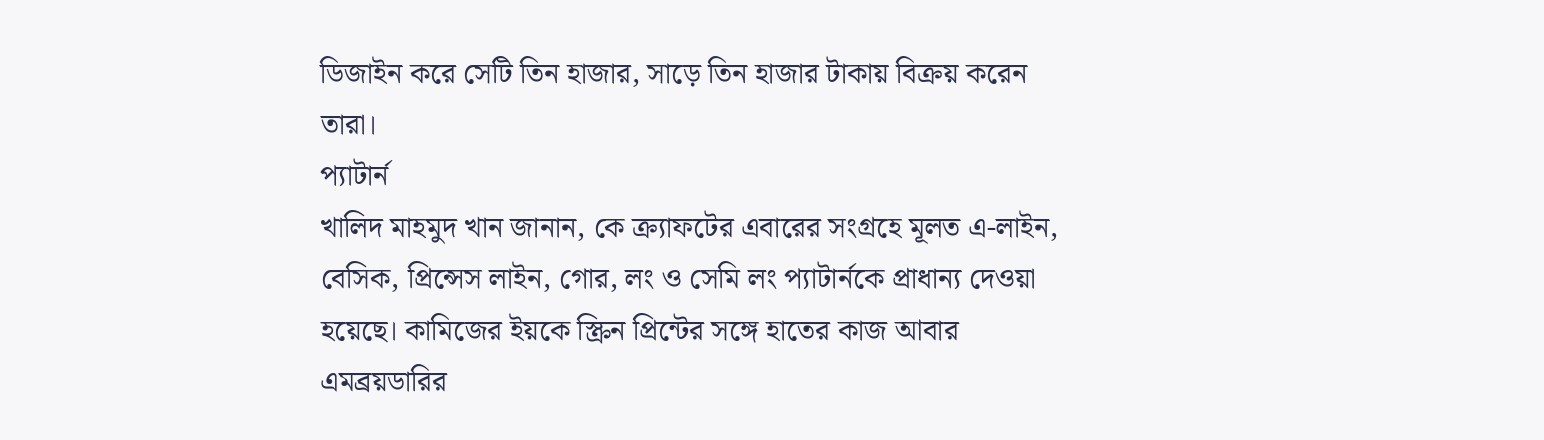ডিজাইন করে সেটি তিন হাজার, সাড়ে তিন হাজার টাকায় বিক্রয় করেন তারা।
প্যাটার্ন
খালিদ মাহমুদ খান জানান, কে ক্র্যাফটের এবারের সংগ্রহে মূলত এ-লাইন, বেসিক, প্রিন্সেস লাইন, গোর, লং ও সেমি লং প্যাটার্নকে প্রাধান্য দেওয়া হয়েছে। কামিজের ইয়কে স্ক্রিন প্রিন্টের সঙ্গে হাতের কাজ আবার এমব্রয়ডারির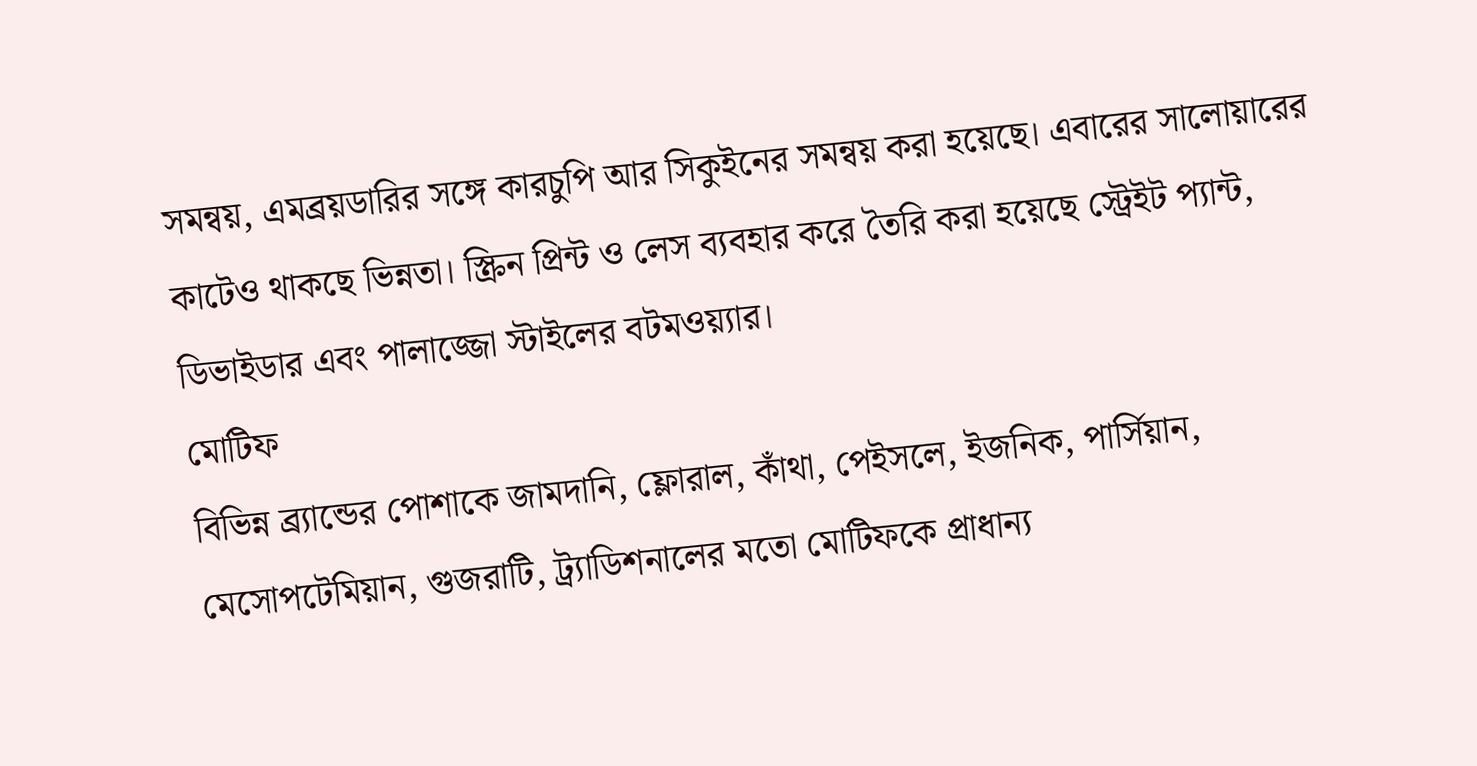সমন্বয়, এমব্রয়ডারির সঙ্গে কারচুপি আর সিকুইনের সমন্বয় করা হয়েছে। এবারের সালোয়ারের কাটেও থাকছে ভিন্নতা। স্ক্রিন প্রিন্ট ও লেস ব্যবহার করে তৈরি করা হয়েছে স্ট্রেইট প্যান্ট, ডিভাইডার এবং পালাজ্জো স্টাইলের বটমওয়্যার।
মোটিফ
বিভিন্ন ব্র্যান্ডের পোশাকে জামদানি, ফ্লোরাল, কাঁথা, পেইসলে, ইজনিক, পার্সিয়ান, মেসোপটেমিয়ান, গুজরাটি, ট্র্যাডিশনালের মতো মোটিফকে প্রাধান্য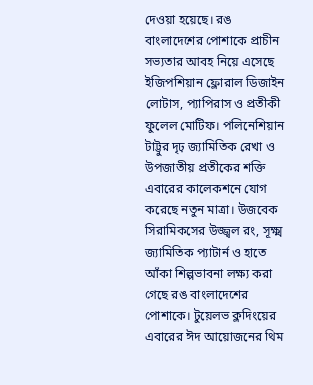দেওয়া হয়েছে। রঙ বাংলাদেশের পোশাকে প্রাচীন সভ্যতার আবহ নিয়ে এসেছে ইজিপশিয়ান ফ্লোরাল ডিজাইন লোটাস, প্যাপিরাস ও প্রতীকী ফুলেল মোটিফ। পলিনেশিয়ান টাট্টুর দৃঢ় জ্যামিতিক রেখা ও উপজাতীয় প্রতীকের শক্তি এবারের কালেকশনে যোগ করেছে নতুন মাত্রা। উজবেক সিরামিকসের উজ্জ্বল রং, সূক্ষ্ম জ্যামিতিক প্যাটার্ন ও হাতে আঁকা শিল্পভাবনা লক্ষ্য করা গেছে রঙ বাংলাদেশের পোশাকে। টুয়েলভ ক্লদিংয়ের এবারের ঈদ আয়োজনের থিম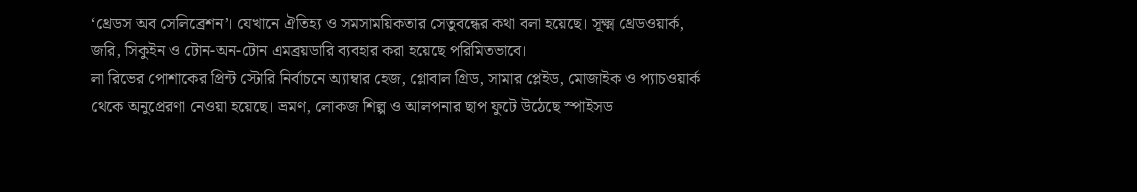‘থ্রেডস অব সেলিব্রেশন’। যেখানে ঐতিহ্য ও সমসাময়িকতার সেতুবন্ধের কথা বলা হয়েছে। সূক্ষ্ম থ্রেডওয়ার্ক, জরি, সিকুইন ও টোন-অন-টোন এমব্রয়ডারি ব্যবহার করা হয়েছে পরিমিতভাবে।
লা রিভের পোশাকের প্রিন্ট স্টোরি নির্বাচনে অ্যাম্বার হেজ, গ্লোবাল গ্রিড, সামার প্লেইড, মোজাইক ও প্যাচওয়ার্ক থেকে অনুপ্রেরণা নেওয়া হয়েছে। ভ্রমণ, লোকজ শিল্প ও আলপনার ছাপ ফুটে উঠেছে স্পাইসড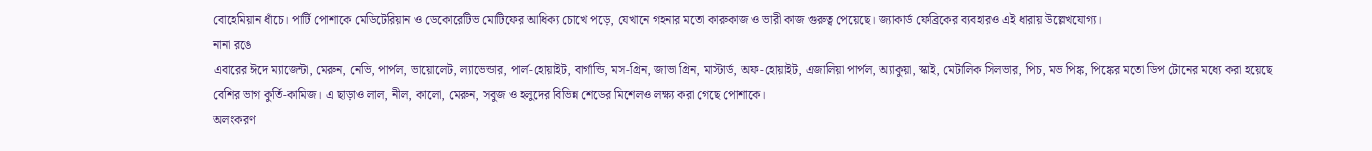বোহেমিয়ান ধাঁচে। পার্টি পোশাকে মেডিটেরিয়ান ও ডেকোরেটিভ মোটিফের আধিক্য চোখে পড়ে, যেখানে গহনার মতো কারুকাজ ও ভারী কাজ গুরুত্ব পেয়েছে। জ্যাকার্ড ফেব্রিকের ব্যবহারও এই ধারায় উল্লেখযোগ্য।
নানা রঙে
এবারের ঈদে ম্যাজেন্টা, মেরুন, নেভি, পার্পল, ভায়োলেট, ল্যাভেন্ডার, পার্ল-হোয়াইট, বার্গান্ডি, মস-গ্রিন, জাভা গ্রিন, মাস্টার্ড, অফ-হোয়াইট, এজালিয়া পার্পল, অ্যাকুয়া, স্কাই, মেটালিক সিলভার, পিচ, মভ পিঙ্ক, পিঙ্কের মতো ডিপ টোনের মধ্যে করা হয়েছে বেশির ভাগ কুর্তি-কামিজ। এ ছাড়াও লাল, নীল, কালো, মেরুন, সবুজ ও হলুদের বিভিন্ন শেডের মিশেলও লক্ষ্য করা গেছে পোশাকে।
অলংকরণ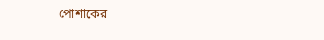পোশাকের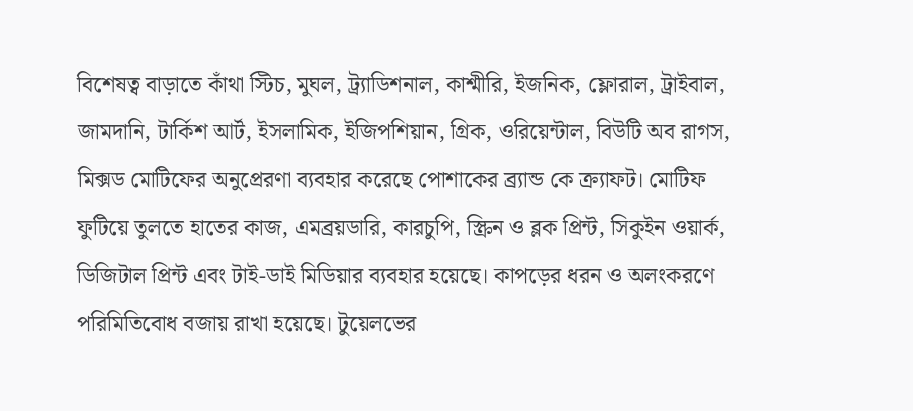বিশেষত্ব বাড়াতে কাঁথা স্টিচ, মুঘল, ট্র্যাডিশনাল, কাশ্মীরি, ইজনিক, ফ্লোরাল, ট্রাইবাল, জামদানি, টার্কিশ আর্ট, ইসলামিক, ইজিপশিয়ান, গ্রিক, ওরিয়েন্টাল, বিউটি অব রাগস, মিক্সড মোটিফের অনুপ্রেরণা ব্যবহার করেছে পোশাকের ব্র্যান্ড কে ক্র্যাফট। মোটিফ ফুটিয়ে তুলতে হাতের কাজ, এমব্রয়ডারি, কারচুপি, স্ক্রিন ও ব্লক প্রিন্ট, সিকুইন ওয়ার্ক, ডিজিটাল প্রিন্ট এবং টাই-ডাই মিডিয়ার ব্যবহার হয়েছে। কাপড়ের ধরন ও অলংকরণে পরিমিতিবোধ বজায় রাখা হয়েছে। টুয়েলভের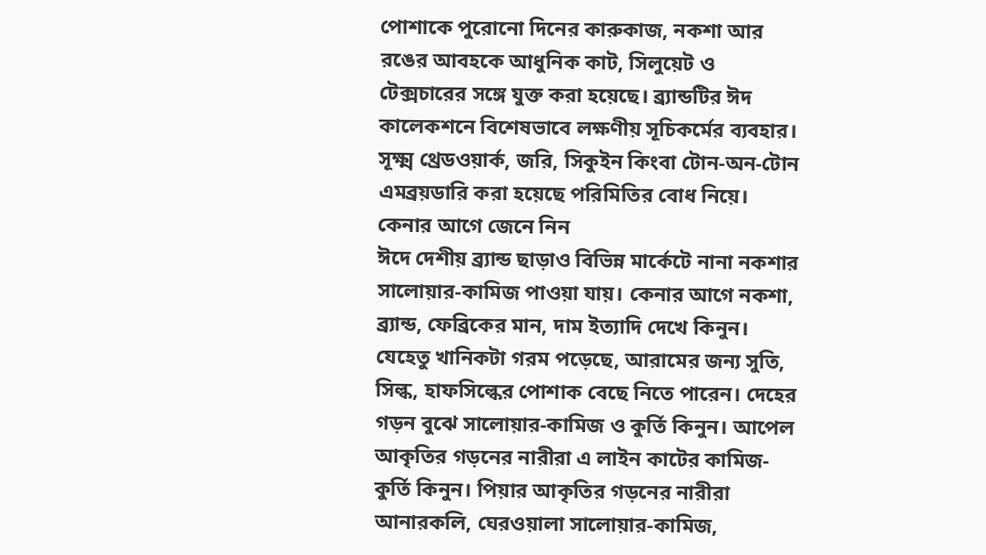পোশাকে পুরোনো দিনের কারুকাজ, নকশা আর রঙের আবহকে আধুনিক কাট, সিলুয়েট ও টেক্সচারের সঙ্গে যুক্ত করা হয়েছে। ব্র্যান্ডটির ঈদ কালেকশনে বিশেষভাবে লক্ষণীয় সূচিকর্মের ব্যবহার। সূক্ষ্ম থ্রেডওয়ার্ক, জরি, সিকুইন কিংবা টোন-অন-টোন এমব্রয়ডারি করা হয়েছে পরিমিতির বোধ নিয়ে।
কেনার আগে জেনে নিন
ঈদে দেশীয় ব্র্যান্ড ছাড়াও বিভিন্ন মার্কেটে নানা নকশার সালোয়ার-কামিজ পাওয়া যায়। কেনার আগে নকশা, ব্র্যান্ড, ফেব্রিকের মান, দাম ইত্যাদি দেখে কিনুন। যেহেতু খানিকটা গরম পড়েছে, আরামের জন্য সুতি, সিল্ক, হাফসিল্কের পোশাক বেছে নিতে পারেন। দেহের গড়ন বুঝে সালোয়ার-কামিজ ও কুর্তি কিনুন। আপেল আকৃতির গড়নের নারীরা এ লাইন কাটের কামিজ-কুর্তি কিনুন। পিয়ার আকৃতির গড়নের নারীরা আনারকলি, ঘেরওয়ালা সালোয়ার-কামিজ,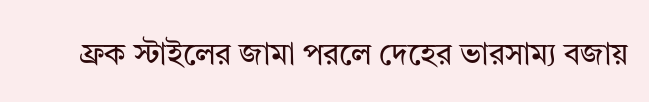ফ্রক স্টাইলের জামা পরলে দেহের ভারসাম্য বজায়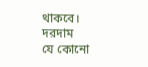থাকবে।
দরদাম
যে কোনো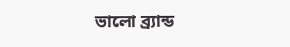ভালো ব্র্যান্ড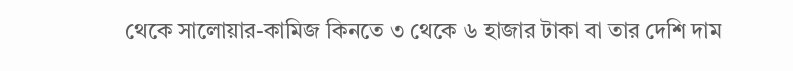থেকে সালোয়ার-কামিজ কিনতে ৩ থেকে ৬ হাজার টাকা বা তার দেশি দাম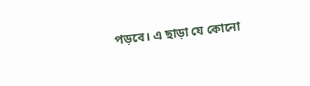পড়বে। এ ছাড়া যে কোনো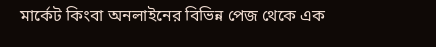মার্কেট কিংবা অনলাইনের বিভিন্ন পেজ থেকে এক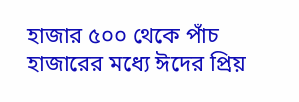হাজার ৫০০ থেকে পাঁচ হাজারের মধ্যে ঈদের প্রিয়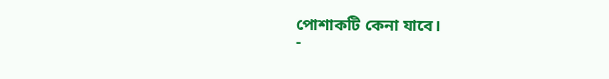পোশাকটি কেনা যাবে।
-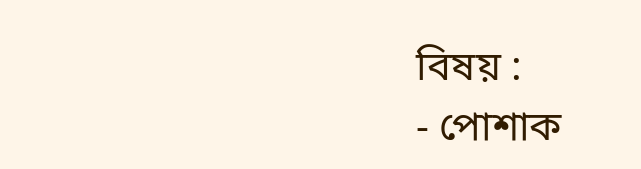বিষয় :
- পোশাক